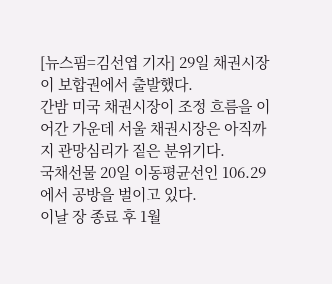[뉴스핌=김선엽 기자] 29일 채권시장이 보합권에서 출발했다.
간밤 미국 채권시장이 조정 흐름을 이어간 가운데 서울 채권시장은 아직까지 관망심리가 짙은 분위기다.
국채선물 20일 이동평균선인 106.29에서 공방을 벌이고 있다.
이날 장 종료 후 1월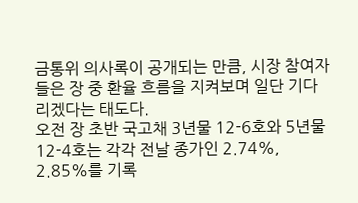금통위 의사록이 공개되는 만큼, 시장 참여자들은 장 중 환율 흐름을 지켜보며 일단 기다리겠다는 태도다.
오전 장 초반 국고채 3년물 12-6호와 5년물 12-4호는 각각 전날 종가인 2.74%, 2.85%를 기록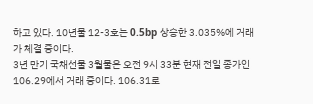하고 있다. 10년물 12-3호는 0.5bp 상승한 3.035%에 거래가 체결 중이다.
3년 만기 국채선물 3월물은 오전 9시 33분 현재 전일 종가인 106.29에서 거래 중이다. 106.31로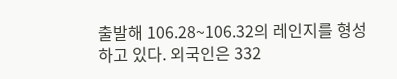출발해 106.28~106.32의 레인지를 형성하고 있다. 외국인은 332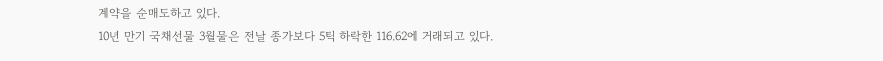계약을 순매도하고 있다.
10년 만기 국채선물 3월물은 전날 종가보다 5틱 하락한 116.62에 거래되고 있다.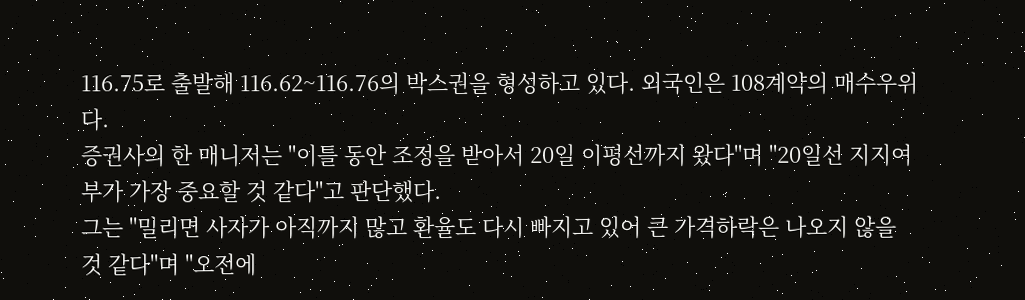116.75로 출발해 116.62~116.76의 박스권을 형성하고 있다. 외국인은 108계약의 매수우위다.
증권사의 한 매니저는 "이틀 동안 조정을 받아서 20일 이평선까지 왔다"며 "20일선 지지여부가 가장 중요할 것 같다"고 판단했다.
그는 "밀리면 사자가 아직까지 많고 환율도 다시 빠지고 있어 큰 가격하락은 나오지 않을 것 같다"며 "오전에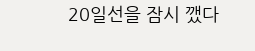20일선을 잠시 깼다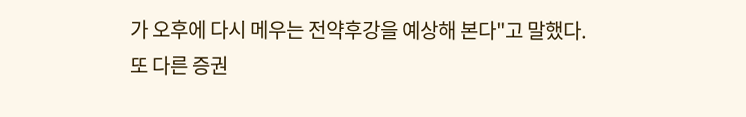가 오후에 다시 메우는 전약후강을 예상해 본다"고 말했다.
또 다른 증권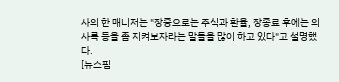사의 한 매니저는 "장중으로는 주식과 환율, 장종료 후에는 의사록 등을 좀 지켜보자라는 말들을 많이 하고 있다"고 설명했다.
[뉴스핌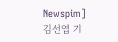Newspim] 김선엽 기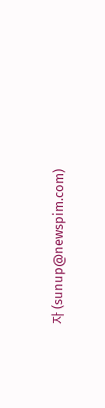자 (sunup@newspim.com)